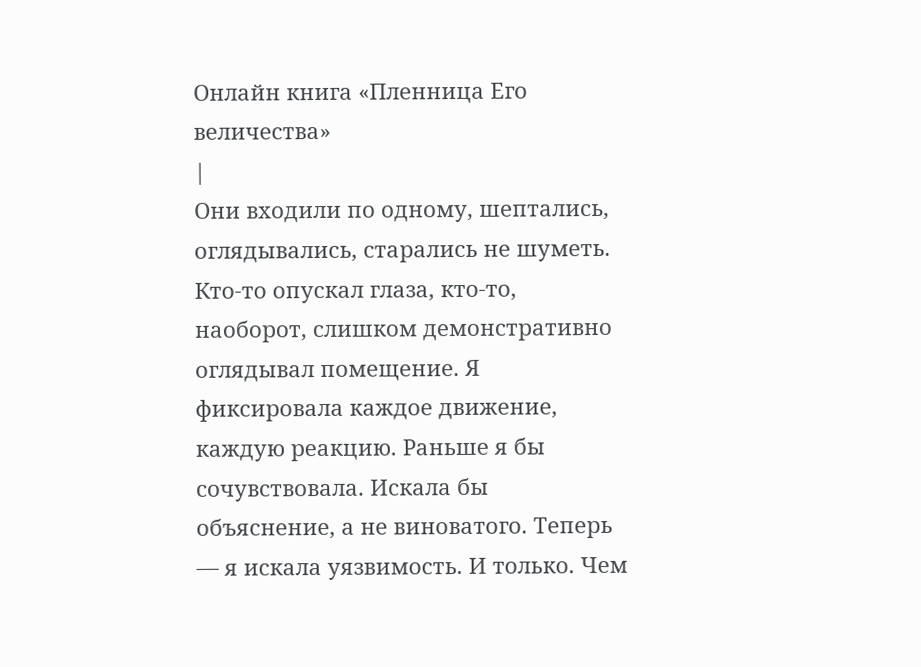Онлайн книга «Пленница Его величества»
|
Они входили по одному, шептались, оглядывались, старались не шуметь. Кто-то опускал глаза, кто-то, наоборот, слишком демонстративно оглядывал помещение. Я фиксировала каждое движение, каждую реакцию. Раньше я бы сочувствовала. Искала бы объяснение, а не виноватого. Теперь — я искала уязвимость. И только. Чем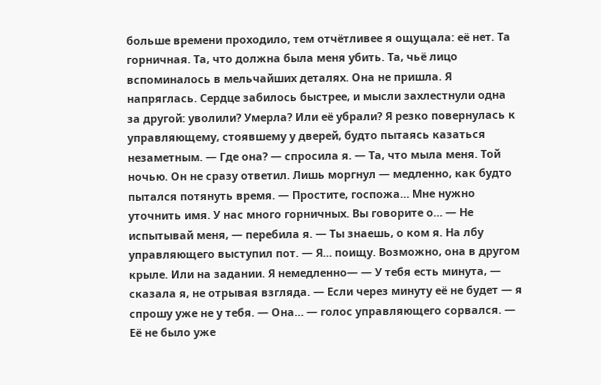больше времени проходило, тем отчётливее я ощущала: её нет. Та горничная. Та, что должна была меня убить. Та, чьё лицо вспоминалось в мельчайших деталях. Она не пришла. Я напряглась. Сердце забилось быстрее, и мысли захлестнули одна за другой: уволили? Умерла? Или её убрали? Я резко повернулась к управляющему, стоявшему у дверей, будто пытаясь казаться незаметным. — Где она? — спросила я. — Та, что мыла меня. Той ночью. Он не сразу ответил. Лишь моргнул — медленно, как будто пытался потянуть время. — Простите, госпожа… Мне нужно уточнить имя. У нас много горничных. Вы говорите о… — Не испытывай меня, — перебила я. — Ты знаешь, о ком я. На лбу управляющего выступил пот. — Я… поищу. Возможно, она в другом крыле. Или на задании. Я немедленно— — У тебя есть минута, — сказала я, не отрывая взгляда. — Если через минуту её не будет — я спрошу уже не у тебя. — Она… — голос управляющего сорвался. — Её не было уже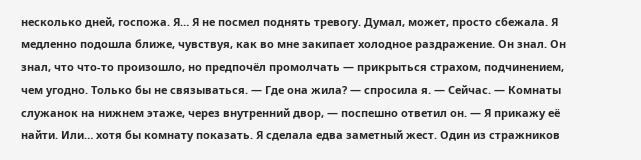несколько дней, госпожа. Я… Я не посмел поднять тревогу. Думал, может, просто сбежала. Я медленно подошла ближе, чувствуя, как во мне закипает холодное раздражение. Он знал. Он знал, что что-то произошло, но предпочёл промолчать — прикрыться страхом, подчинением, чем угодно. Только бы не связываться. — Где она жила? — спросила я. — Сейчас. — Комнаты служанок на нижнем этаже, через внутренний двор, — поспешно ответил он. — Я прикажу её найти. Или… хотя бы комнату показать. Я сделала едва заметный жест. Один из стражников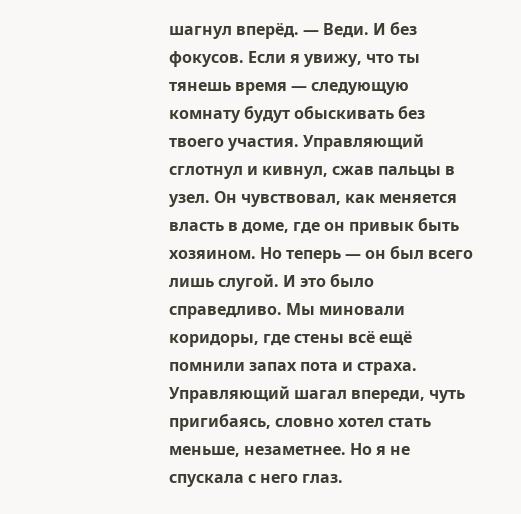шагнул вперёд. — Веди. И без фокусов. Если я увижу, что ты тянешь время — следующую комнату будут обыскивать без твоего участия. Управляющий сглотнул и кивнул, сжав пальцы в узел. Он чувствовал, как меняется власть в доме, где он привык быть хозяином. Но теперь — он был всего лишь слугой. И это было справедливо. Мы миновали коридоры, где стены всё ещё помнили запах пота и страха. Управляющий шагал впереди, чуть пригибаясь, словно хотел стать меньше, незаметнее. Но я не спускала с него глаз.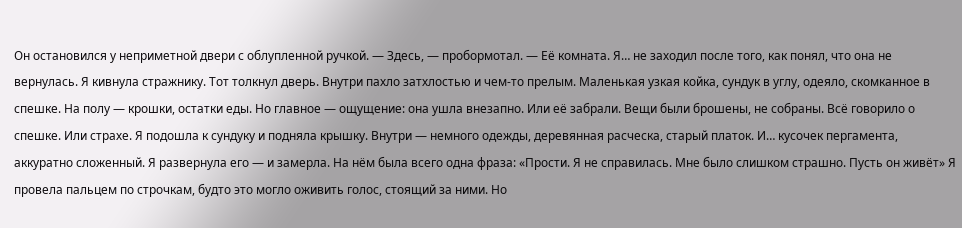Он остановился у неприметной двери с облупленной ручкой. — Здесь, — пробормотал. — Её комната. Я… не заходил после того, как понял, что она не вернулась. Я кивнула стражнику. Тот толкнул дверь. Внутри пахло затхлостью и чем-то прелым. Маленькая узкая койка, сундук в углу, одеяло, скомканное в спешке. На полу — крошки, остатки еды. Но главное — ощущение: она ушла внезапно. Или её забрали. Вещи были брошены, не собраны. Всё говорило о спешке. Или страхе. Я подошла к сундуку и подняла крышку. Внутри — немного одежды, деревянная расческа, старый платок. И… кусочек пергамента, аккуратно сложенный. Я развернула его — и замерла. На нём была всего одна фраза: «Прости. Я не справилась. Мне было слишком страшно. Пусть он живёт» Я провела пальцем по строчкам, будто это могло оживить голос, стоящий за ними. Но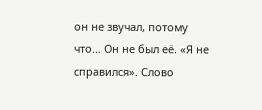он не звучал, потому что… Он не был её. «Я не справился». Слово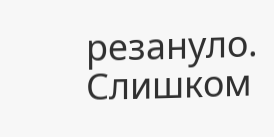резануло. Слишком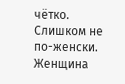чётко. Слишком не по-женски. Женщина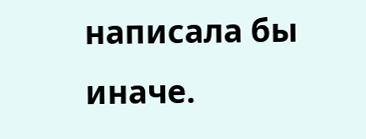написала бы иначе.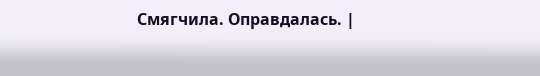Смягчила. Оправдалась. |